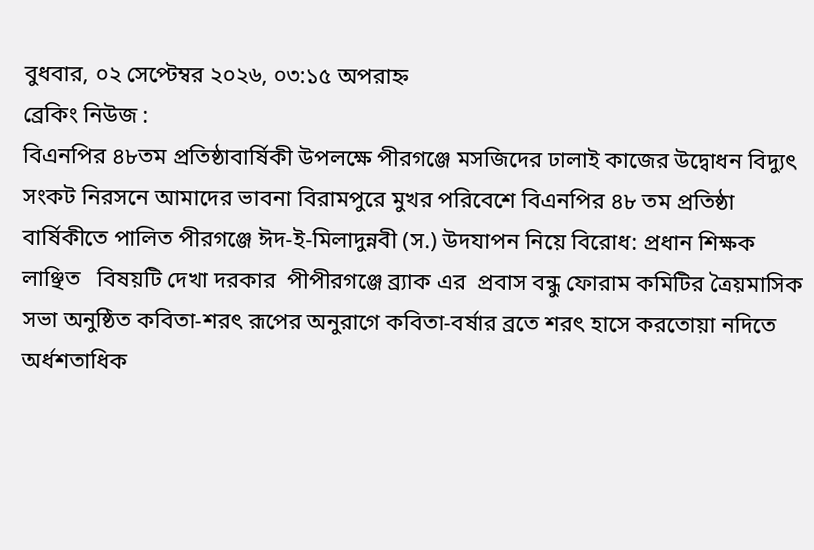বুধবার, ০২ সেপ্টেম্বর ২০২৬, ০৩:১৫ অপরাহ্ন
ব্রেকিং নিউজ :
বিএনপির ৪৮তম প্রতিষ্ঠাবার্ষিকী উপলক্ষে পীরগঞ্জে মসজিদের ঢালাই কাজের উদ্বোধন বিদ্যুৎ সংকট নিরসনে আমাদের ভাবনা বিরামপুরে মুখর পরিবেশে বিএনপির ৪৮ তম প্রতিষ্ঠা বার্ষিকীতে পালিত পীরগঞ্জে ঈদ-ই-মিলাদুন্নবী (স.) উদযাপন নিয়ে বিরোধ: প্রধান শিক্ষক লাঞ্ছিত   বিষয়টি দেখা দরকার  পীপীরগঞ্জে ব্র্যাক এর  প্রবাস বন্ধু ফোরাম কমিটির ত্রৈয়মাসিক সভা অনুষ্ঠিত কবিতা-শরৎ রূপের অনুরাগে কবিতা-বর্ষার ব্রতে শরৎ হাসে করতোয়া নদিতে অর্ধশতাধিক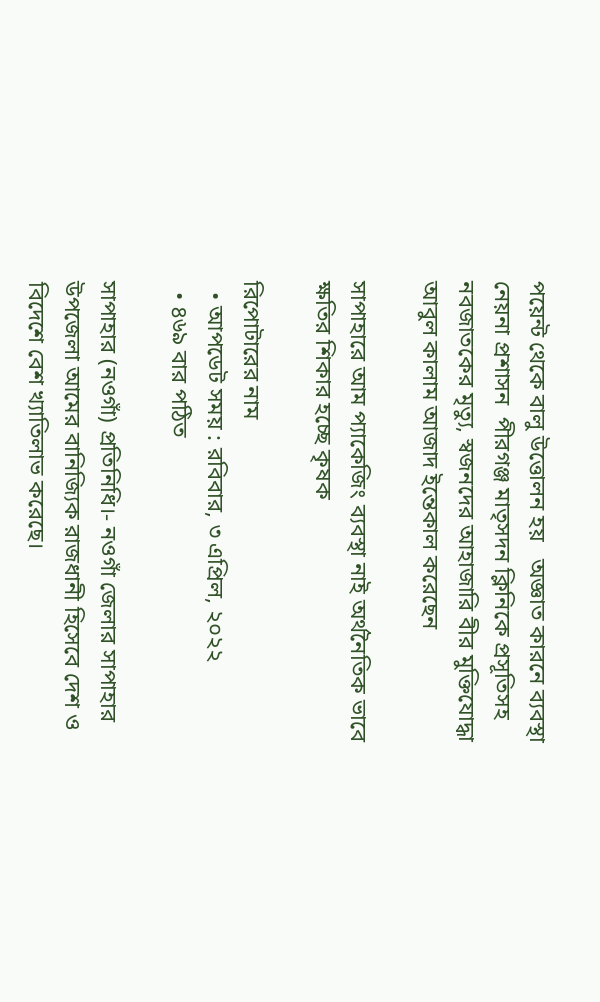পয়েন্ট থেকে বালু উত্তোলন হয়   অজ্ঞাত কারনে ব্যবস্থা নেয়না প্রশাসন  পীরগঞ্জ মাতৃসদন ক্লিনিকে প্রসূতিসহ নবজাতকের মৃত্যু, স্বজনদের আহাজারি বীর মুক্তিযোদ্ধা আবুল কালাম আজাদ ইন্তেকাল করেছেন

সাপাহারে আম প্যাকেজিং ব্যবস্থা নাই অর্থনৈতিক ভাবে ক্ষতির শিকার হচ্ছে কৃষক

রিপোটারের নাম
  • আপডেট সময় : রবিবার, ৩ এপ্রিল, ২০২২
  • ৪৬৯ বার পঠিত

সাপাহার (নওগাঁ) প্রতিনিধি।- নওগাঁ জেলার সাপাহার উপজেলা আমের বানিজ্যিক রাজধানী হিসেবে দেশ ও বিদেশে বেশ খ্যাতিলাভ করেছে।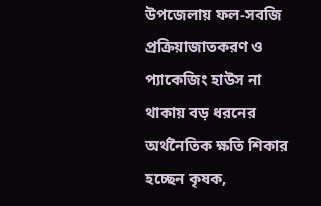উপজেলায় ফল-সবজি প্রক্রিয়াজাতকরণ ও প্যাকেজিং হাউস না থাকায় বড় ধরনের অর্থনৈতিক ক্ষতি শিকার হচ্ছেন কৃষক,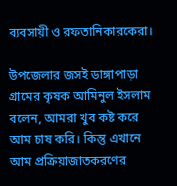ব্যবসায়ী ও রফতানিকারকেরা।

উপজেলার জসই ডাঙ্গাপাড়া গ্রামের কৃষক আমিনুল ইসলাম বলেন, আমরা খুব কষ্ট করে আম চাষ করি। কিন্তু এখানে আম প্রক্রিয়াজাতকরণের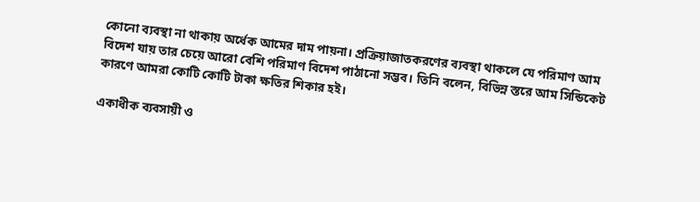কোনো ব্যবস্থা না থাকায় অর্ধেক আমের দাম পায়না। প্রক্রিয়াজাতকরণের ব্যবস্থা থাকলে যে পরিমাণ আম বিদেশ যায় তার চেয়ে আরো বেশি পরিমাণ বিদেশ পাঠানো সম্ভব। তিনি বলেন, বিভিন্ন স্তরে আম সিন্ডিকেট কারণে আমরা কোটি কোটি টাকা ক্ষতির শিকার হই।

একাধীক ব্যবসায়ী ও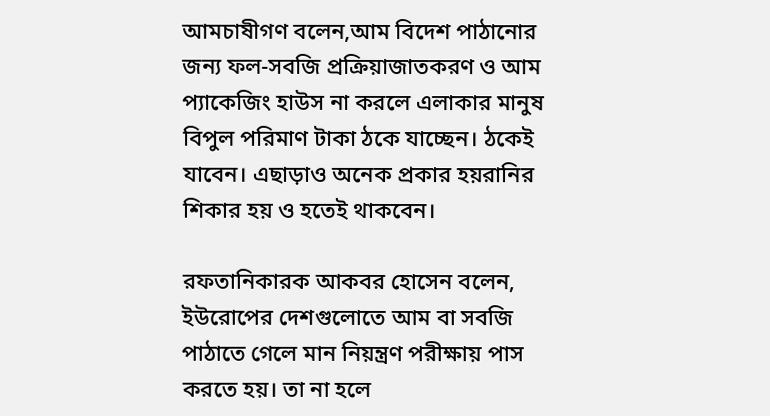আমচাষীগণ বলেন,আম বিদেশ পাঠানোর জন্য ফল-সবজি প্রক্রিয়াজাতকরণ ও আম প্যাকেজিং হাউস না করলে এলাকার মানুষ বিপুল পরিমাণ টাকা ঠকে যাচ্ছেন। ঠকেই যাবেন। এছাড়াও অনেক প্রকার হয়রানির শিকার হয় ও হতেই থাকবেন।

রফতানিকারক আকবর হোসেন বলেন, ইউরোপের দেশগুলোতে আম বা সবজি পাঠাতে গেলে মান নিয়ন্ত্রণ পরীক্ষায় পাস করতে হয়। তা না হলে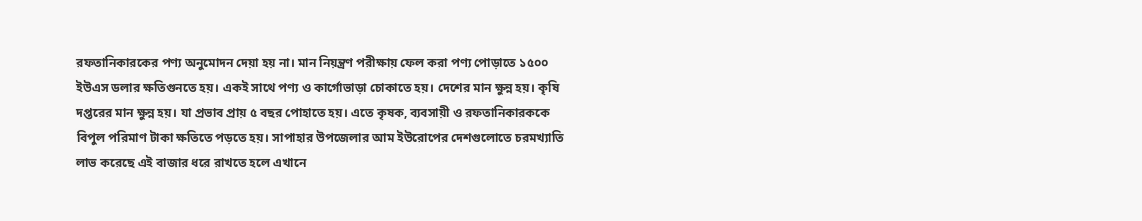রফতানিকারকের পণ্য অনুমোদন দেয়া হয় না। মান নিয়ন্ত্রণ পরীক্ষায় ফেল করা পণ্য পোড়াতে ১৫০০ ইউএস ডলার ক্ষতিগুনতে হয়। একই সাথে পণ্য ও কার্গোভাড়া চোকাতে হয়। দেশের মান ক্ষুন্ন হয়। কৃষি দপ্তরের মান ক্ষুন্ন হয়। যা প্রভাব প্রায় ৫ বছর পোহাতে হয়। এতে কৃষক, ব্যবসায়ী ও রফতানিকারককে বিপুল পরিমাণ টাকা ক্ষতিতে পড়তে হয়। সাপাহার উপজেলার আম ইউরোপের দেশগুলোতে চরমখ্যাতি লাভ করেছে এই বাজার ধরে রাখতে হলে এখানে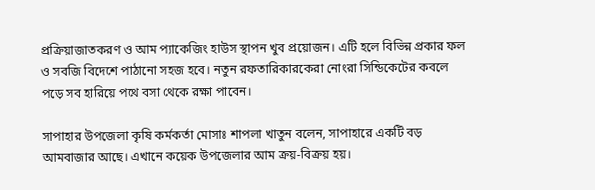প্রক্রিয়াজাতকরণ ও আম প্যাকেজিং হাউস স্থাপন খুব প্রয়োজন। এটি হলে বিভিন্ন প্রকার ফল ও সবজি বিদেশে পাঠানো সহজ হবে। নতুন রফতারিকারকেরা নোংরা সিন্ডিকেটের কবলে পড়ে সব হারিয়ে পথে বসা থেকে রক্ষা পাবেন।

সাপাহার উপজেলা কৃষি কর্মকর্তা মোসাঃ শাপলা খাতুন বলেন, সাপাহারে একটি বড় আমবাজার আছে। এখানে কয়েক উপজেলার আম ক্রয়-বিক্রয় হয়।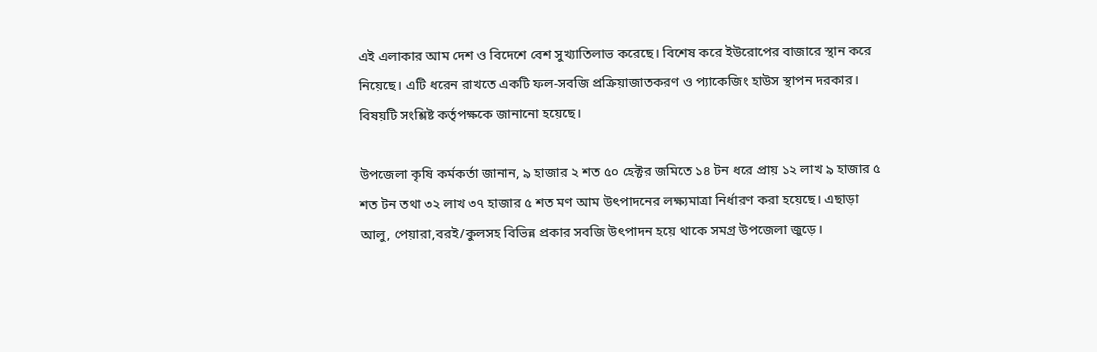এই এলাকার আম দেশ ও বিদেশে বেশ সুখ্যাতিলাভ করেছে। বিশেষ করে ইউরোপের বাজারে স্থান করে নিয়েছে। এটি ধরেন রাখতে একটি ফল-সবজি প্রক্রিয়াজাতকরণ ও প্যাকেজিং হাউস স্থাপন দরকার। বিষয়টি সংশ্লিষ্ট কর্তৃপক্ষকে জানানো হয়েছে।

উপজেলা কৃষি কর্মকর্তা জানান, ৯ হাজার ২ শত ৫০ হেক্টর জমিতে ১৪ টন ধরে প্রায় ১২ লাখ ৯ হাজার ৫ শত টন তথা ৩২ লাখ ৩৭ হাজার ৫ শত মণ আম উৎপাদনের লক্ষ্যমাত্রা নির্ধারণ করা হয়েছে। এছাড়া আলু, পেয়ারা,বরই/কুলসহ বিভিন্ন প্রকার সবজি উৎপাদন হয়ে থাকে সমগ্র উপজেলা জুড়ে।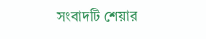সংবাদটি শেয়ার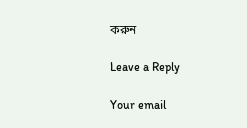করুন

Leave a Reply

Your email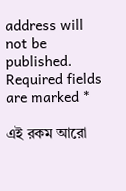address will not be published. Required fields are marked *

এই রকম আরো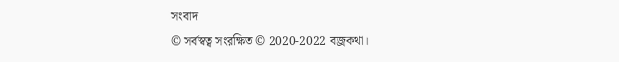সংবাদ
© সর্বস্বত্ব সংরক্ষিত © 2020-2022 বজ্রকথা।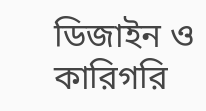ডিজাইন ও কারিগরি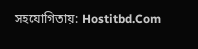সহযোগিতায়: Hostitbd.Com